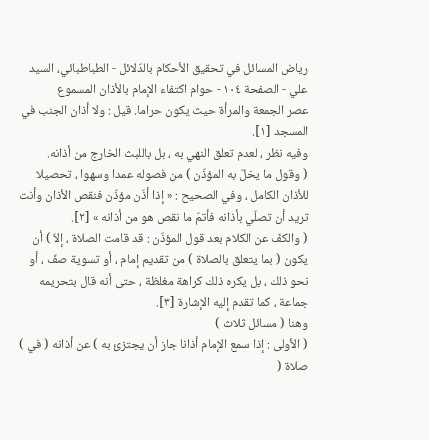رياض المسائل في تحقيق الأحكام بالدّلائل - الطباطبائي، السيد علي - الصفحة ١٠٤ - حوام اكتفاء الإمام بالأذان المسموع
عصر الجمعة والمرأة حيث يكون حراما. قيل : ولا أذان الجنب في المسجد [١].
وفيه نظر ، لعدم تعلق النهي به ، بل باللبث الخارج من أذانه.
( وقول ما يخلّ به المؤذّن ) من فصوله عمدا وسهوا ، تحصيلا للأذان الكامل ، وفي الصحيح : « إذا أذّن مؤذّن فنقص الأذان وأنت تريد أن تصلّي بأذانه فأتمّ ما نقص هو من أذانه » [٢].
( والكفّ عن الكلام بعد قول المؤذّن : قد قامت الصلاة ، إلاّ ) أن يكون ( بما يتعلق بالصلاة ) من تقديم إمام ، أو تسوية صفّ ، أو نحو ذلك ، بل يكره ذلك كراهة مغلظة ، حتى أنه قال بتحريمه جماعة ، كما تقدم إليه الإشارة [٣].
وهنا ( مسائل ثلاث )
( الأولى : إذا سمع الإمام أذانا جاز أن يجتزئ به ) عن أذانه ( في ) صلاة (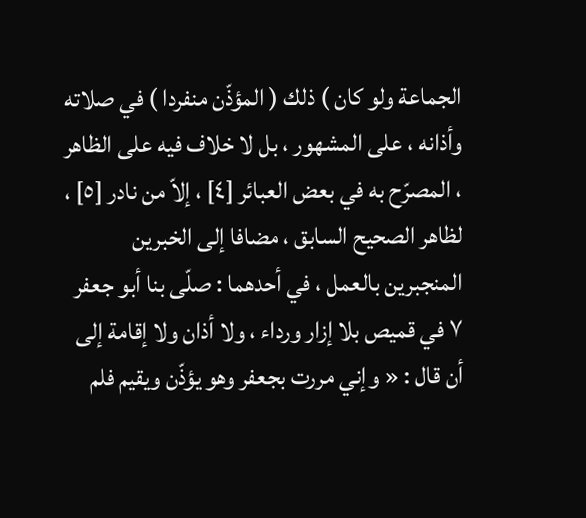الجماعة ولو كان ) ذلك ( المؤذّن منفردا ) في صلاته وأذانه ، على المشهور ، بل لا خلاف فيه على الظاهر ، المصرّح به في بعض العبائر [٤] ، إلاّ من نادر [٥] ، لظاهر الصحيح السابق ، مضافا إلى الخبرين المنجبرين بالعمل ، في أحدهما : صلّى بنا أبو جعفر ٧ في قميص بلا إزار ورداء ، ولا أذان ولا إقامة إلى أن قال : « وإني مررت بجعفر وهو يؤذّن ويقيم فلم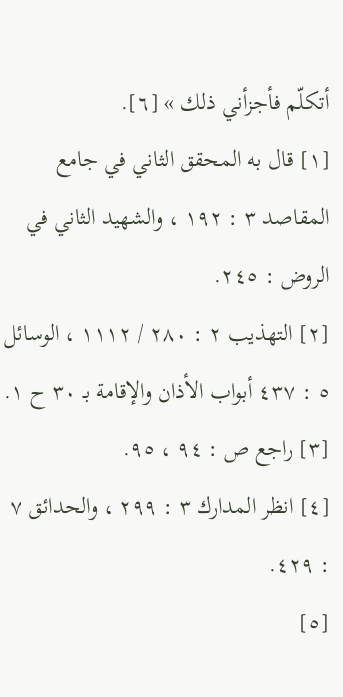أتكلّم فأجزأني ذلك » [٦].
[١] قال به المحقق الثاني في جامع المقاصد ٣ : ١٩٢ ، والشهيد الثاني في الروض : ٢٤٥.
[٢] التهذيب ٢ : ٢٨٠ / ١١١٢ ، الوسائل ٥ : ٤٣٧ أبواب الأذان والإقامة بـ ٣٠ ح ١.
[٣] راجع ص : ٩٤ ، ٩٥.
[٤] انظر المدارك ٣ : ٢٩٩ ، والحدائق ٧ : ٤٢٩.
[٥]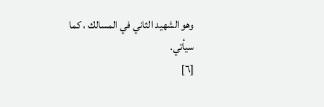وهو الشهيد الثاني في المسالك ، كما سيأتي.
[٦]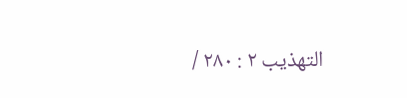التهذيب ٢ : ٢٨٠ /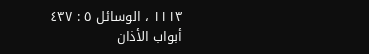١١١٣ ، الوسائل ٥ : ٤٣٧ أبواب الأذان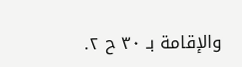والإقامة بـ ٣٠ ح ٢.